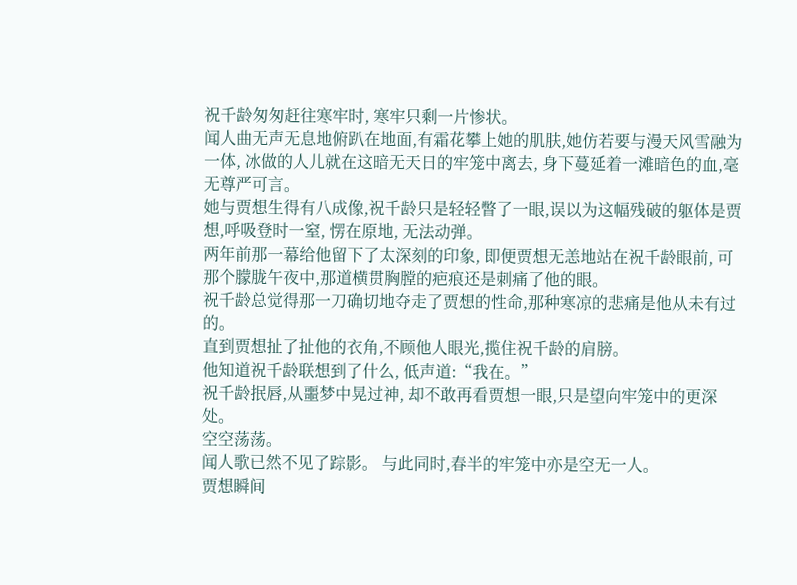祝千龄匆匆赶往寒牢时, 寒牢只剩一片惨状。
闻人曲无声无息地俯趴在地面,有霜花攀上她的肌肤,她仿若要与漫天风雪融为一体, 冰做的人儿就在这暗无天日的牢笼中离去, 身下蔓延着一滩暗色的血,毫无尊严可言。
她与贾想生得有八成像,祝千龄只是轻轻瞥了一眼,误以为这幅残破的躯体是贾想,呼吸登时一窒, 愣在原地, 无法动弹。
两年前那一幕给他留下了太深刻的印象, 即便贾想无恙地站在祝千龄眼前, 可那个朦胧午夜中,那道横贯胸膛的疤痕还是刺痛了他的眼。
祝千龄总觉得那一刀确切地夺走了贾想的性命,那种寒凉的悲痛是他从未有过的。
直到贾想扯了扯他的衣角,不顾他人眼光,揽住祝千龄的肩膀。
他知道祝千龄联想到了什么, 低声道:“我在。”
祝千龄抿唇,从噩梦中晃过神, 却不敢再看贾想一眼,只是望向牢笼中的更深处。
空空荡荡。
闻人歌已然不见了踪影。 与此同时,春半的牢笼中亦是空无一人。
贾想瞬间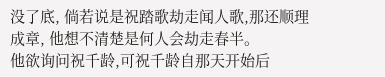没了底, 倘若说是祝踏歌劫走闻人歌,那还顺理成章, 他想不清楚是何人会劫走春半。
他欲询问祝千龄,可祝千龄自那天开始后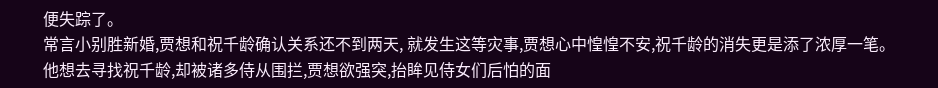便失踪了。
常言小别胜新婚,贾想和祝千龄确认关系还不到两天, 就发生这等灾事,贾想心中惶惶不安,祝千龄的消失更是添了浓厚一笔。
他想去寻找祝千龄,却被诸多侍从围拦,贾想欲强突,抬眸见侍女们后怕的面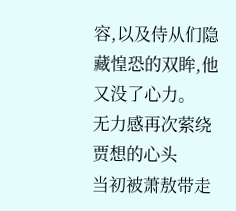容,以及侍从们隐藏惶恐的双眸,他又没了心力。
无力感再次萦绕贾想的心头
当初被萧敖带走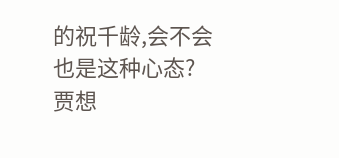的祝千龄,会不会也是这种心态?
贾想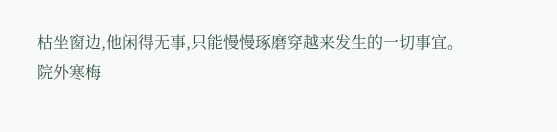枯坐窗边,他闲得无事,只能慢慢琢磨穿越来发生的一切事宜。
院外寒梅